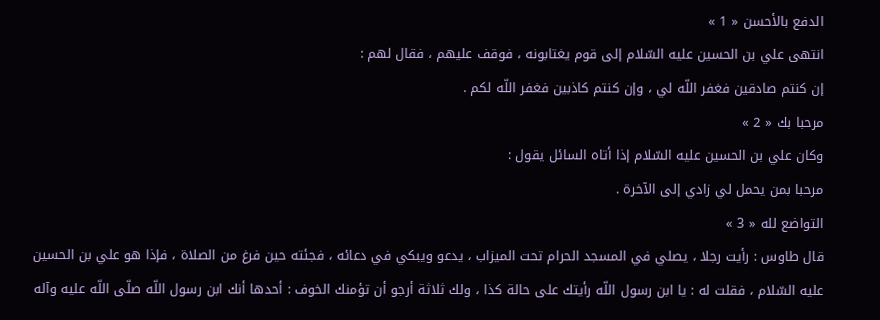الدفع بالأحسن « 1 »
انتهى علي بن الحسين عليه السّلام إلى قوم يغتابونه ، فوقف عليهم ، فقال لهم :
إن كنتم صادقين فغفر اللّه لي ، وإن كنتم كاذبين فغفر اللّه لكم .
مرحبا بك « 2 »
وكان علي بن الحسين عليه السّلام إذا أتاه السائل يقول :
مرحبا بمن يحمل لي زادي إلى الآخرة .
التواضع لله « 3 »
قال طاوس : رأيت رجلا ، يصلي في المسجد الحرام تحت الميزاب ، يدعو ويبكي في دعائه ، فجئته حين فرغ من الصلاة ، فإذا هو علي بن الحسين عليه السّلام ، فقلت له : يا ابن رسول اللّه رأيتك على حالة كذا ، ولك ثلاثة أرجو أن تؤمنك الخوف : أحدها أنك ابن رسول اللّه صلّى اللّه عليه وآله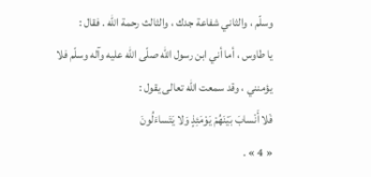وسلّم ، والثاني شفاعة جدك ، والثالث رحمة اللّه . فقال :
يا طاوس ، أما أني ابن رسول اللّه صلّى اللّه عليه وآله وسلّم فلا يؤمنني ، وقد سمعت اللّه تعالى يقول :
فَلا أَنْسابَ بَيْنَهُمْ يَوْمَئِذٍ وَلا يَتَساءَلُونَ
« 4 » .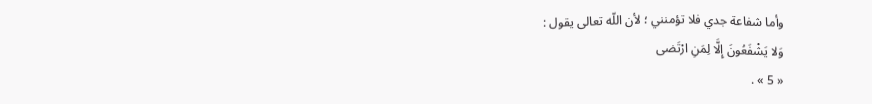وأما شفاعة جدي فلا تؤمنني ؛ لأن اللّه تعالى يقول :
وَلا يَشْفَعُونَ إِلَّا لِمَنِ ارْتَضى
« 5 » .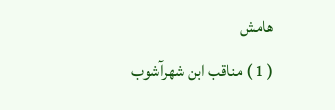هامش
( 1 ) مناقب ابن شهرآشوب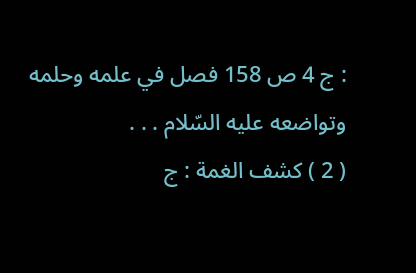: ج 4 ص 158 فصل في علمه وحلمه وتواضعه عليه السّلام . . .
( 2 ) كشف الغمة : ج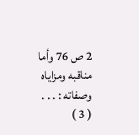2 ص 76 وأما مناقبه ومزاياه وصفاته : . . .
( 3 )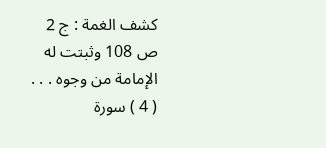كشف الغمة : ج 2 ص 108 وثبتت له الإمامة من وجوه . . .
( 4 ) سورة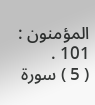المؤمنون : 101 .
( 5 ) سورة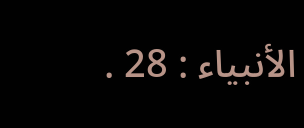الأنبياء : 28 .